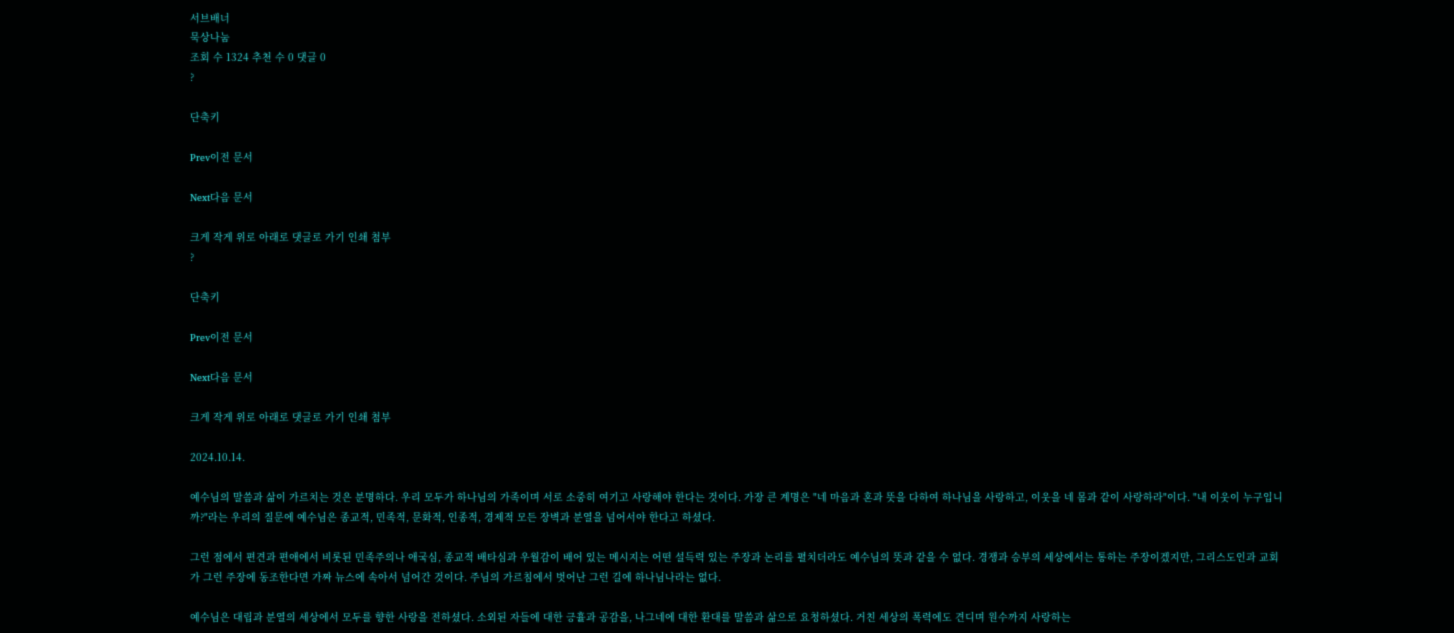서브배너
묵상나눔
조회 수 1324 추천 수 0 댓글 0
?

단축키

Prev이전 문서

Next다음 문서

크게 작게 위로 아래로 댓글로 가기 인쇄 첨부
?

단축키

Prev이전 문서

Next다음 문서

크게 작게 위로 아래로 댓글로 가기 인쇄 첨부

2024.10.14.

예수님의 말씀과 삶이 가르치는 것은 분명하다. 우리 모두가 하나님의 가족이며 서로 소중히 여기고 사랑해야 한다는 것이다. 가장 큰 계명은 "네 마음과 혼과 뜻을 다하여 하나님을 사랑하고, 이웃을 네 몸과 같이 사랑하라"이다. "내 이웃이 누구입니까?"라는 우리의 질문에 예수님은 종교적, 민족적, 문화적, 인종적, 경제적 모든 장벽과 분열을 넘어서야 한다고 하셨다.

그런 점에서 편견과 편애에서 비롯된 민족주의나 애국심, 종교적 배타심과 우월감이 배어 있는 메시지는 어떤 설득력 있는 주장과 논리를 펼치더라도 예수님의 뜻과 같을 수 없다. 경쟁과 승부의 세상에서는 통하는 주장이겠지만, 그리스도인과 교회가 그런 주장에 동조한다면 가짜 뉴스에 속아서 넘어간 것이다. 주님의 가르침에서 벗어난 그런 길에 하나님나라는 없다.

예수님은 대립과 분열의 세상에서 모두를 향한 사랑을 전하셨다. 소외된 자들에 대한 긍휼과 공감을, 나그네에 대한 환대를 말씀과 삶으로 요청하셨다. 거친 세상의 폭력에도 견디며 원수까지 사랑하는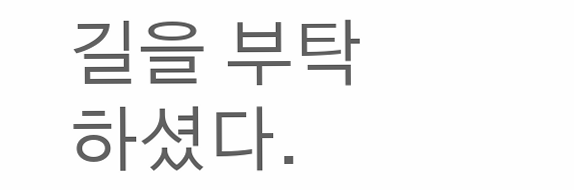길을 부탁하셨다.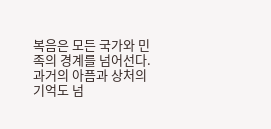복음은 모든 국가와 민족의 경계를 넘어선다. 과거의 아픔과 상처의 기억도 넘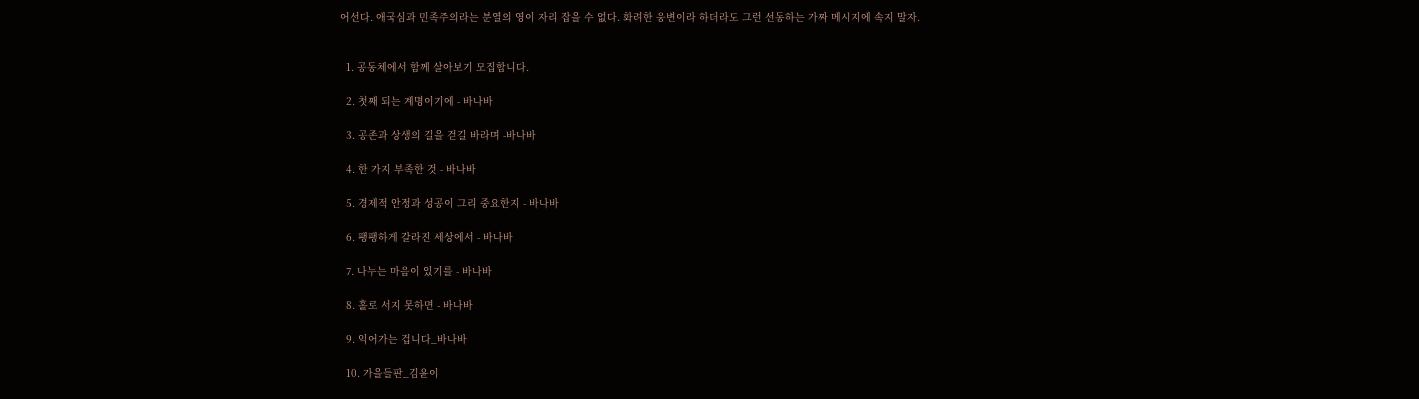어선다. 애국심과 민족주의라는 분열의 영이 자리 잡을 수 없다. 화려한 웅변이라 하더라도 그런 선동하는 가짜 메시지에 속지 말자.


  1. 공동체에서 함께 살아보기 모집합니다.

  2. 첫째 되는 계명이기에 - 바나바

  3. 공존과 상생의 길을 걷길 바라며 -바나바

  4. 한 가지 부족한 것 - 바나바

  5. 경제적 안정과 성공이 그리 중요한지 - 바나바

  6. 팽팽하게 갈라진 세상에서 - 바나바

  7. 나누는 마음이 있기를 - 바나바

  8. 홀로 서지 못하면 - 바나바

  9. 익어가는 겁니다_바나바

  10. 가을들판_김윤이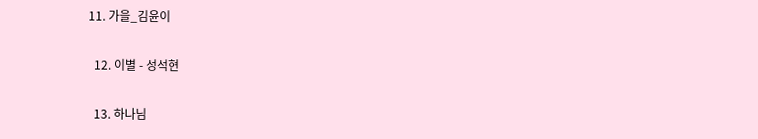11. 가을_김윤이

  12. 이별 - 성석현

  13. 하나님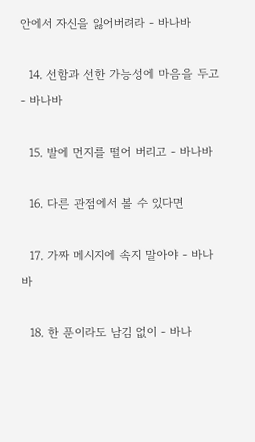안에서 자신을 잃어버려라 - 바나바

  14. 선함과 선한 가능성에 마음을 두고 - 바나바

  15. 발에 먼지를 떨어 버리고 - 바나바

  16. 다른 관점에서 볼 수 있다면

  17. 가짜 메시지에 속지 말아야 - 바나바

  18. 한 푼이라도 남김 없이 - 바나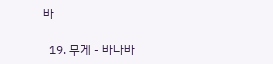바

  19. 무게 - 바나바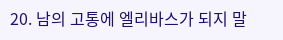20. 남의 고통에 엘리바스가 되지 말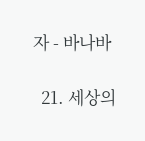자 - 바나바

  21. 세상의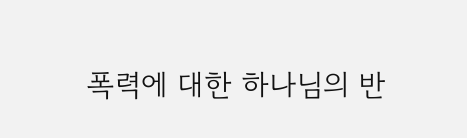폭력에 대한 하나님의 반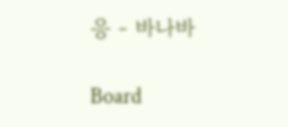응 - 바나바

Board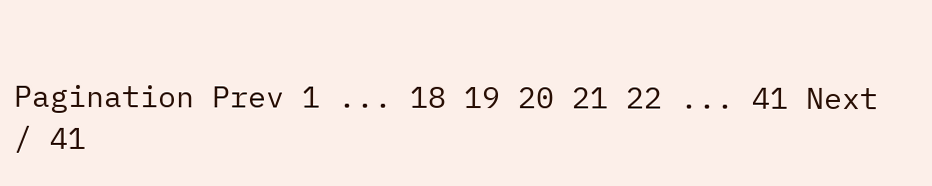Pagination Prev 1 ... 18 19 20 21 22 ... 41 Next
/ 41